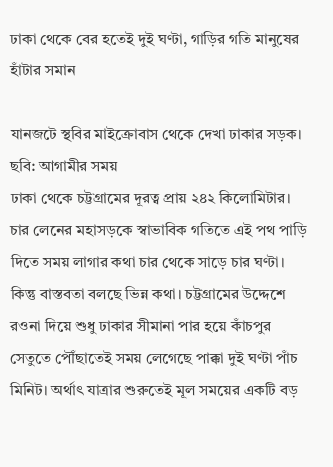ঢাকা থেকে বের হতেই দুই ঘণ্টা, গাড়ির গতি মানুষের হাঁটার সমান

যানজটে স্থবির মাইক্রোবাস থেকে দেখা ঢাকার সড়ক। ছবি: আগামীর সময়
ঢাকা থেকে চট্টগ্রামের দূরত্ব প্রায় ২৪২ কিলোমিটার। চার লেনের মহাসড়কে স্বাভাবিক গতিতে এই পথ পাড়ি দিতে সময় লাগার কথা চার থেকে সাড়ে চার ঘণ্টা। কিন্তু বাস্তবতা বলছে ভিন্ন কথা। চট্টগ্রামের উদ্দেশে রওনা দিয়ে শুধু ঢাকার সীমানা পার হয়ে কাঁচপুর সেতুতে পৌঁছাতেই সময় লেগেছে পাক্কা দুই ঘণ্টা পাঁচ মিনিট। অর্থাৎ যাত্রার শুরুতেই মূল সময়ের একটি বড়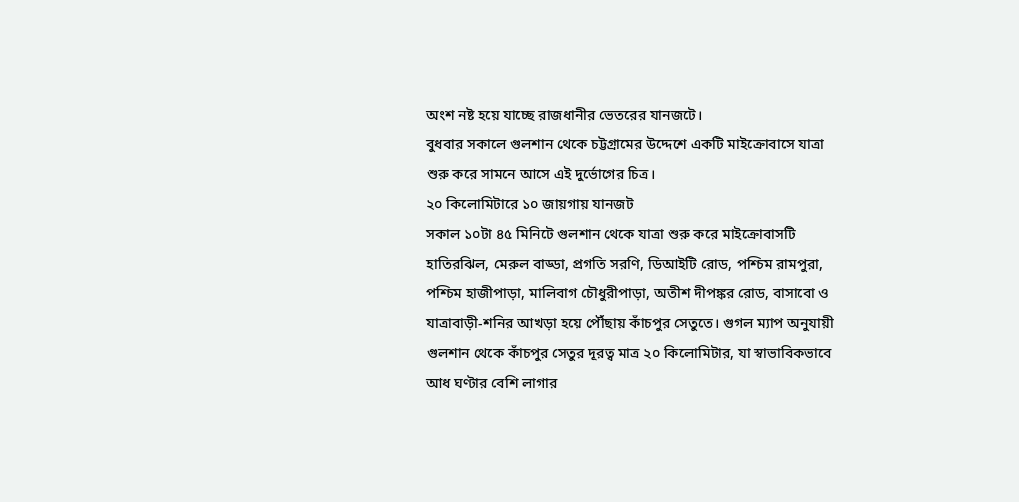অংশ নষ্ট হয়ে যাচ্ছে রাজধানীর ভেতরের যানজটে।
বুধবার সকালে গুলশান থেকে চট্টগ্রামের উদ্দেশে একটি মাইক্রোবাসে যাত্রা শুরু করে সামনে আসে এই দুর্ভোগের চিত্র।
২০ কিলোমিটারে ১০ জায়গায় যানজট
সকাল ১০টা ৪৫ মিনিটে গুলশান থেকে যাত্রা শুরু করে মাইক্রোবাসটি হাতিরঝিল, মেরুল বাড্ডা, প্রগতি সরণি, ডিআইটি রোড, পশ্চিম রামপুরা, পশ্চিম হাজীপাড়া, মালিবাগ চৌধুরীপাড়া, অতীশ দীপঙ্কর রোড, বাসাবো ও যাত্রাবাড়ী-শনির আখড়া হয়ে পৌঁছায় কাঁচপুর সেতুতে। গুগল ম্যাপ অনুযায়ী গুলশান থেকে কাঁচপুর সেতুর দূরত্ব মাত্র ২০ কিলোমিটার, যা স্বাভাবিকভাবে আধ ঘণ্টার বেশি লাগার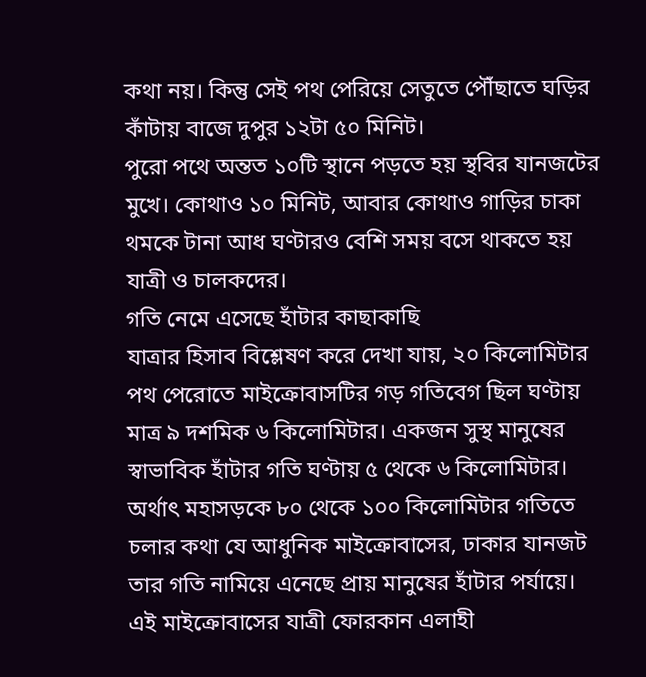কথা নয়। কিন্তু সেই পথ পেরিয়ে সেতুতে পৌঁছাতে ঘড়ির কাঁটায় বাজে দুপুর ১২টা ৫০ মিনিট।
পুরো পথে অন্তত ১০টি স্থানে পড়তে হয় স্থবির যানজটের মুখে। কোথাও ১০ মিনিট, আবার কোথাও গাড়ির চাকা থমকে টানা আধ ঘণ্টারও বেশি সময় বসে থাকতে হয় যাত্রী ও চালকদের।
গতি নেমে এসেছে হাঁটার কাছাকাছি
যাত্রার হিসাব বিশ্লেষণ করে দেখা যায়, ২০ কিলোমিটার পথ পেরোতে মাইক্রোবাসটির গড় গতিবেগ ছিল ঘণ্টায় মাত্র ৯ দশমিক ৬ কিলোমিটার। একজন সুস্থ মানুষের স্বাভাবিক হাঁটার গতি ঘণ্টায় ৫ থেকে ৬ কিলোমিটার। অর্থাৎ মহাসড়কে ৮০ থেকে ১০০ কিলোমিটার গতিতে চলার কথা যে আধুনিক মাইক্রোবাসের, ঢাকার যানজট তার গতি নামিয়ে এনেছে প্রায় মানুষের হাঁটার পর্যায়ে।
এই মাইক্রোবাসের যাত্রী ফোরকান এলাহী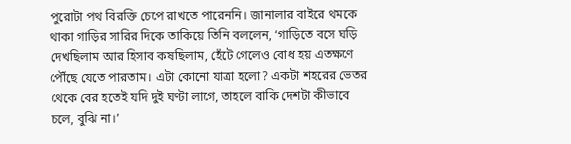পুরোটা পথ বিরক্তি চেপে রাখতে পারেননি। জানালার বাইরে থমকে থাকা গাড়ির সারির দিকে তাকিয়ে তিনি বললেন, ‘গাড়িতে বসে ঘড়ি দেখছিলাম আর হিসাব কষছিলাম, হেঁটে গেলেও বোধ হয় এতক্ষণে পৌঁছে যেতে পারতাম। এটা কোনো যাত্রা হলো? একটা শহরের ভেতর থেকে বের হতেই যদি দুই ঘণ্টা লাগে, তাহলে বাকি দেশটা কীভাবে চলে, বুঝি না।’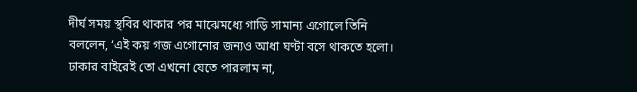দীর্ঘ সময় স্থবির থাকার পর মাঝেমধ্যে গাড়ি সামান্য এগোলে তিনি বললেন, ‘এই কয় গজ এগোনোর জন্যও আধা ঘণ্টা বসে থাকতে হলো। ঢাকার বাইরেই তো এখনো যেতে পারলাম না,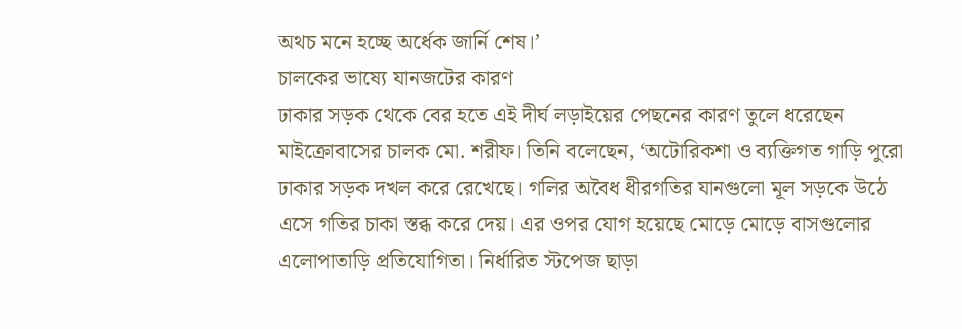অথচ মনে হচ্ছে অর্ধেক জার্নি শেষ।’
চালকের ভাষ্যে যানজটের কারণ
ঢাকার সড়ক থেকে বের হতে এই দীর্ঘ লড়াইয়ের পেছনের কারণ তুলে ধরেছেন মাইক্রোবাসের চালক মো. শরীফ। তিনি বলেছেন, ‘অটোরিকশা ও ব্যক্তিগত গাড়ি পুরো ঢাকার সড়ক দখল করে রেখেছে। গলির অবৈধ ধীরগতির যানগুলো মূল সড়কে উঠে এসে গতির চাকা স্তব্ধ করে দেয়। এর ওপর যোগ হয়েছে মোড়ে মোড়ে বাসগুলোর এলোপাতাড়ি প্রতিযোগিতা। নির্ধারিত স্টপেজ ছাড়া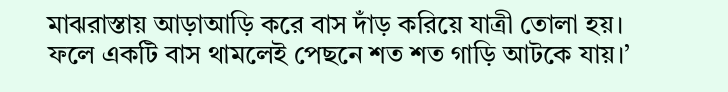মাঝরাস্তায় আড়াআড়ি করে বাস দাঁড় করিয়ে যাত্রী তোলা হয়। ফলে একটি বাস থামলেই পেছনে শত শত গাড়ি আটকে যায়।’